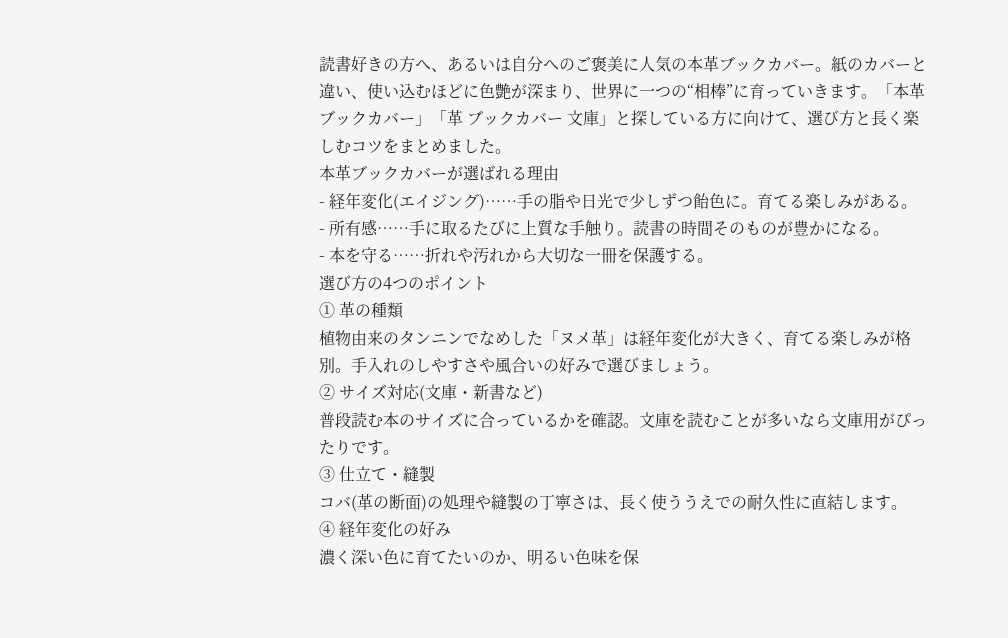読書好きの方へ、あるいは自分へのご褒美に人気の本革ブックカバー。紙のカバーと違い、使い込むほどに色艶が深まり、世界に一つの“相棒”に育っていきます。「本革 ブックカバー」「革 ブックカバー 文庫」と探している方に向けて、選び方と長く楽しむコツをまとめました。
本革ブックカバーが選ばれる理由
- 経年変化(エイジング)……手の脂や日光で少しずつ飴色に。育てる楽しみがある。
- 所有感……手に取るたびに上質な手触り。読書の時間そのものが豊かになる。
- 本を守る……折れや汚れから大切な一冊を保護する。
選び方の4つのポイント
① 革の種類
植物由来のタンニンでなめした「ヌメ革」は経年変化が大きく、育てる楽しみが格別。手入れのしやすさや風合いの好みで選びましょう。
② サイズ対応(文庫・新書など)
普段読む本のサイズに合っているかを確認。文庫を読むことが多いなら文庫用がぴったりです。
③ 仕立て・縫製
コバ(革の断面)の処理や縫製の丁寧さは、長く使ううえでの耐久性に直結します。
④ 経年変化の好み
濃く深い色に育てたいのか、明るい色味を保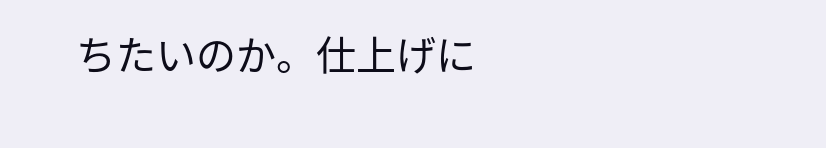ちたいのか。仕上げに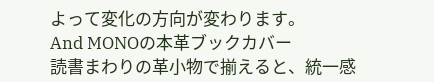よって変化の方向が変わります。
And MONOの本革ブックカバー
読書まわりの革小物で揃えると、統一感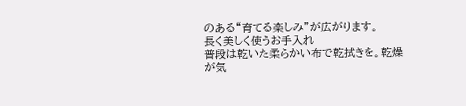のある“育てる楽しみ”が広がります。
長く美しく使うお手入れ
普段は乾いた柔らかい布で乾拭きを。乾燥が気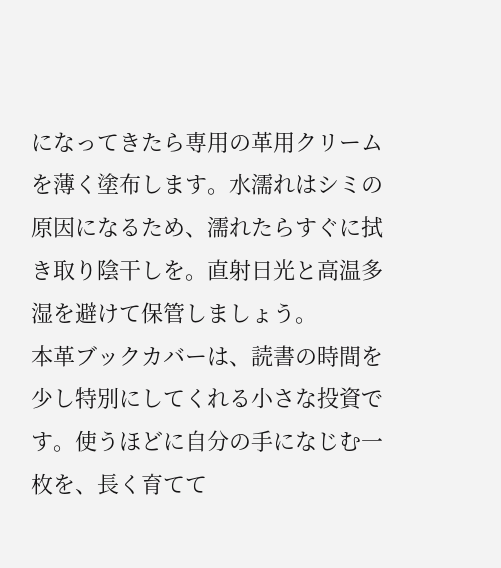になってきたら専用の革用クリームを薄く塗布します。水濡れはシミの原因になるため、濡れたらすぐに拭き取り陰干しを。直射日光と高温多湿を避けて保管しましょう。
本革ブックカバーは、読書の時間を少し特別にしてくれる小さな投資です。使うほどに自分の手になじむ一枚を、長く育てて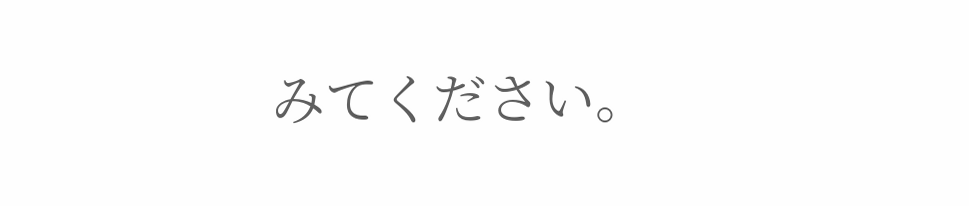みてください。